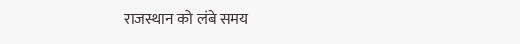राजस्थान को लंबे समय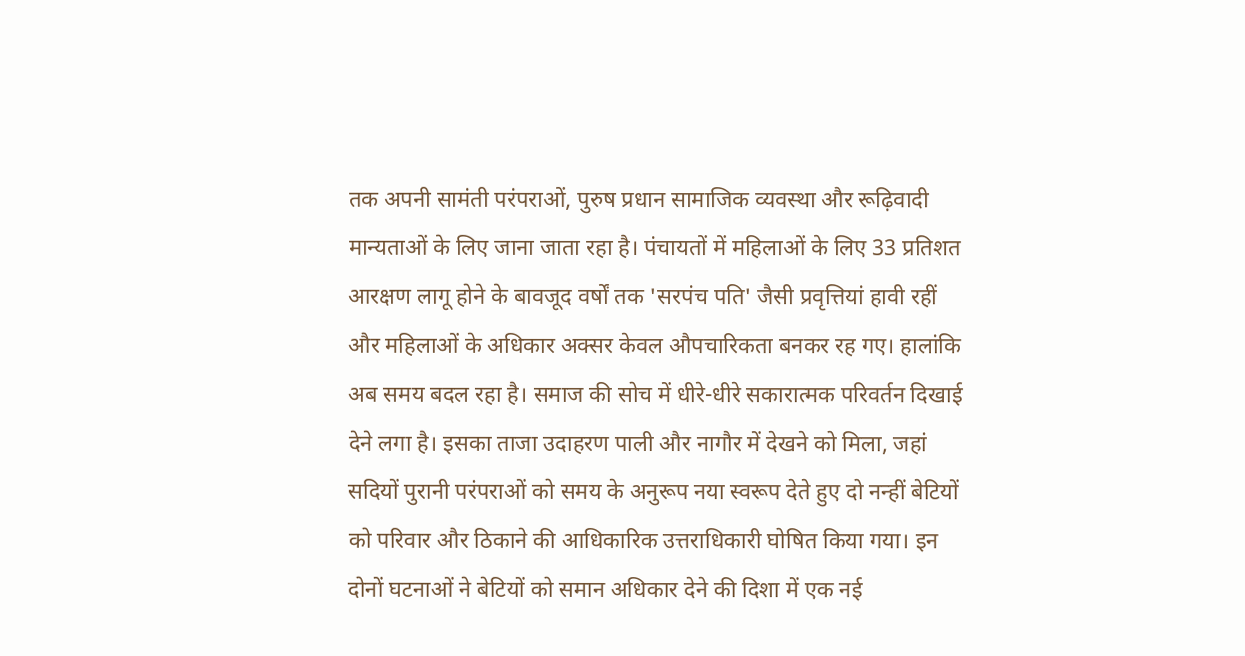तक अपनी सामंती परंपराओं, पुरुष प्रधान सामाजिक व्यवस्था और रूढ़िवादी मान्यताओं के लिए जाना जाता रहा है। पंचायतों में महिलाओं के लिए 33 प्रतिशत आरक्षण लागू होने के बावजूद वर्षों तक 'सरपंच पति' जैसी प्रवृत्तियां हावी रहीं और महिलाओं के अधिकार अक्सर केवल औपचारिकता बनकर रह गए। हालांकि अब समय बदल रहा है। समाज की सोच में धीरे-धीरे सकारात्मक परिवर्तन दिखाई देने लगा है। इसका ताजा उदाहरण पाली और नागौर में देखने को मिला, जहां सदियों पुरानी परंपराओं को समय के अनुरूप नया स्वरूप देते हुए दो नन्हीं बेटियों को परिवार और ठिकाने की आधिकारिक उत्तराधिकारी घोषित किया गया। इन दोनों घटनाओं ने बेटियों को समान अधिकार देने की दिशा में एक नई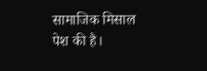सामाजिक मिसाल पेश की है।